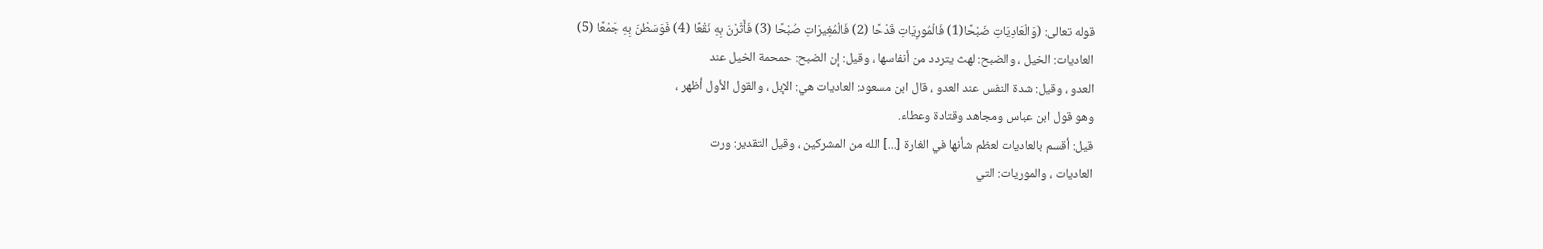قوله تعالى: (وَالْعَادِيَاتِ ضَبْحًا(1) فَالْمُورِيَاتِ قَدْحًا (2) فَالْمُغِيرَاتِ صُبْحًا (3) فَأَثَرْنَ بِهِ نَقْعًا (4) فَوَسَطْنَ بِهِ جَمْعًا (5)
العاديات: الخيل ، والضبح: لهث يتردد من أنفاسها ، وقيل: إن الضبح: حمحمة الخيل عند
العدو ، وقيل: شدة النفس عند العدو ، قال ابن مسعود: العاديات هي: الإبل ، والقول الأول أظهر ،
وهو قول ابن عباس ومجاهد وقتادة وعطاء.
قيل: أقسم بالعاديات لعظم شأنها في الغارة [...] الله من المشركين ، وقيل التقدير: ورت
العاديات ، والموريات: التي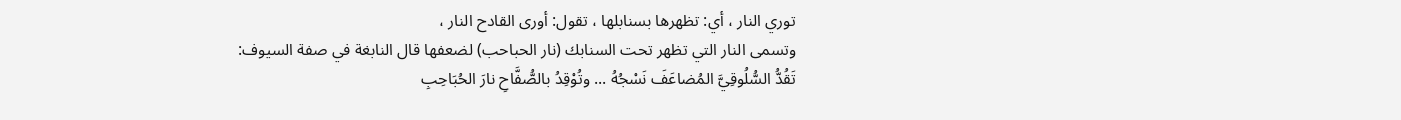توري النار ، أي: تظهرها بسنابلها ، تقول: أورى القادح النار ،
وتسمى النار التي تظهر تحت السنابك (نار الحباحب) لضعفها قال النابغة في صفة السيوف:
تَقُدُّ السُّلُوقِيَّ المُضاعَفَ نَسْجُهُ ... وتُوْقِدُ بالصُّفَّاحِ نارَ الحُبَاحِبِ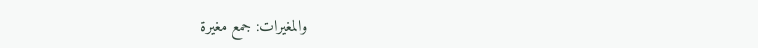والمغيرات: جمع مغيرة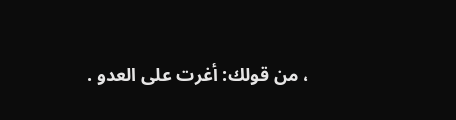، من قولك: أغرت على العدو .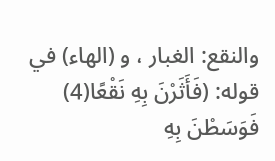والنقع: الغبار ، و (الهاء) في قوله: (فَأَثَرْنَ بِهِ نَقْعًا(4) فَوَسَطْنَ بِهِ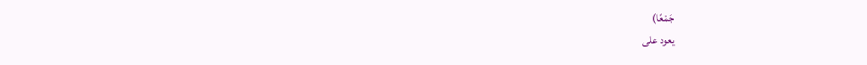جَمْعًا)
يعود على